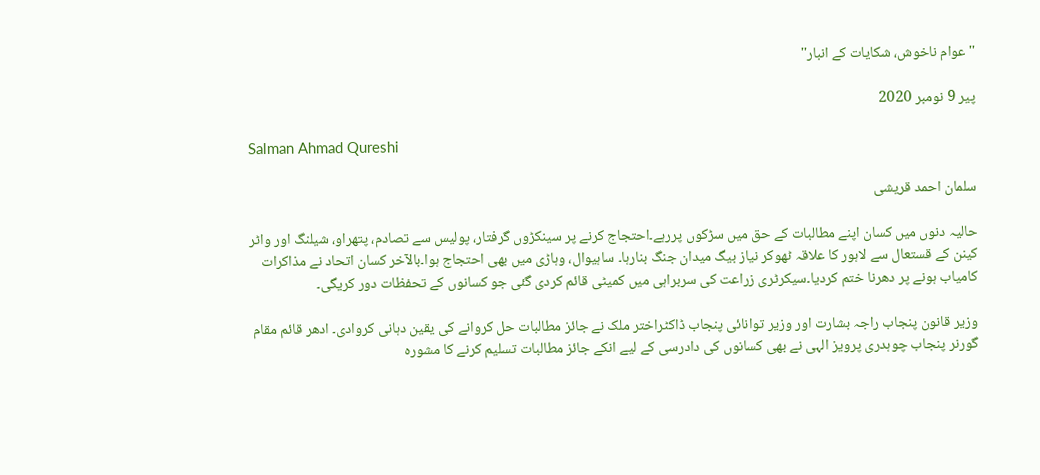''عوام ناخوش، شکایات کے انبار''

پیر 9 نومبر 2020

Salman Ahmad Qureshi

سلمان احمد قریشی

حالیہ دنوں میں کسان اپنے مطالبات کے حق میں سڑکوں پررہے۔احتجاج کرنے پر سینکڑوں گرفتار، پولیس سے تصادم، پتھراو، شیلنگ اور واٹر کینن کے قستعال سے لاہور کا علاقہ ٹھوکر نیاز بیگ میدان جنگ بنارہا۔ ساہیوال، وہاڑی میں بھی احتجاج ہوا۔بالآخر کسان اتحاد نے مذاکرات کامیاب ہونے پر دھرنا ختم کردیا۔سیکرٹری زراعت کی سربراہی میں کمیٹی قائم کردی گئی جو کسانوں کے تحفظات دور کریگی۔

وزیر قانون پنجاب راجہ بشارت اور وزیر توانائی پنجاب ڈاکٹراختر ملک نے جائز مطالبات حل کروانے کی یقین دہانی کروادی۔ ادھر قائم مقام گورنر پنجاب چوہدری پرویز الہی نے بھی کسانوں کی دادرسی کے لیے انکے جائز مطالبات تسلیم کرنے کا مشورہ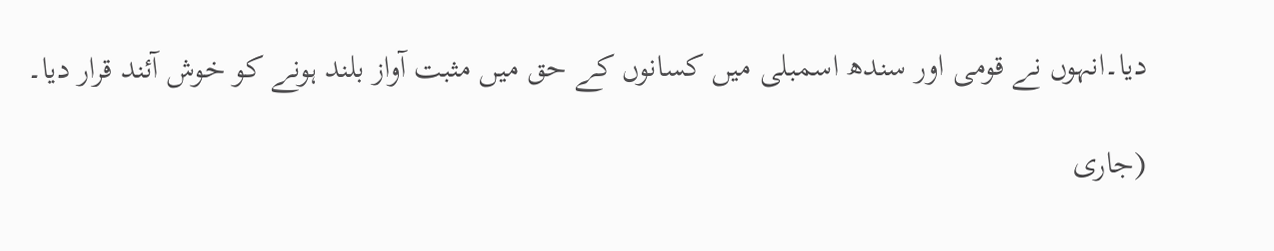دیا۔انہوں نے قومی اور سندھ اسمبلی میں کسانوں کے حق میں مثبت آواز بلند ہونے کو خوش آئند قرار دیا۔

(جاری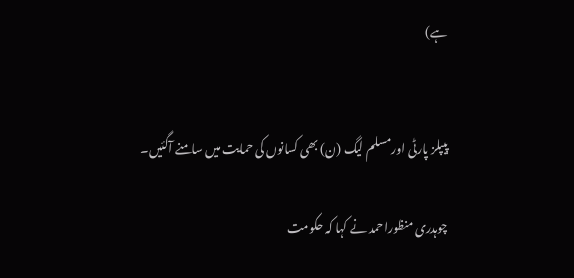ہے)


پیپلز پارٹی اورمسلم لیگ (ن) بھی کسانوں کی حمایت میں سامنے آگئیں۔

چوہدری منظوراحمد نے کہا کہ حکومت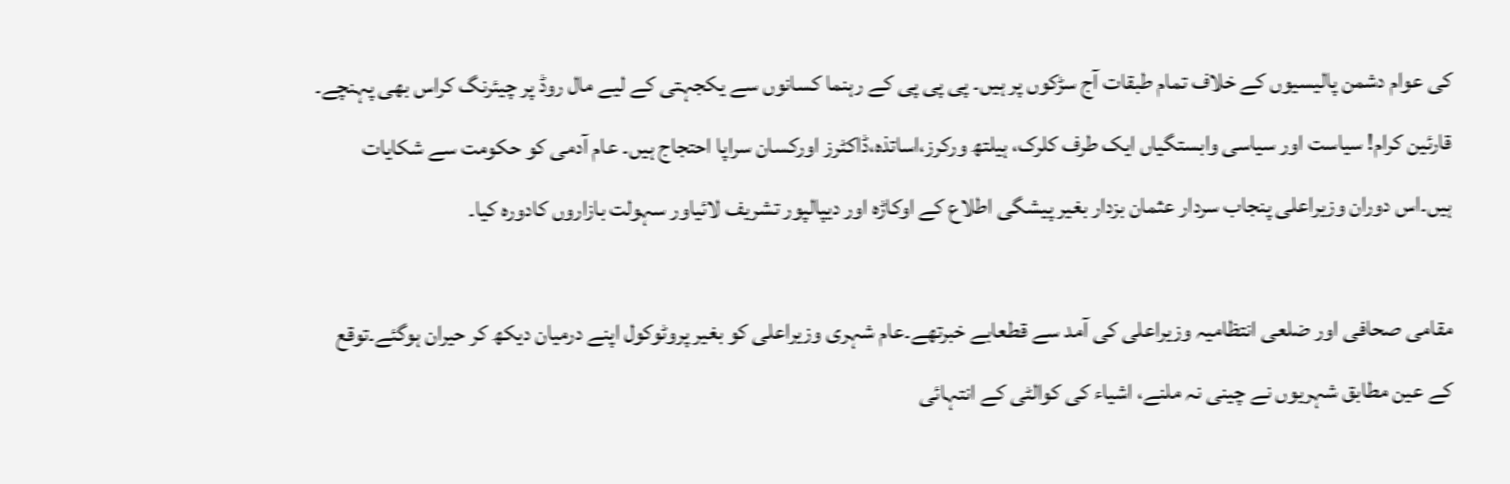کی عوام دشمن پالیسیوں کے خلاف تمام طبقات آج سڑکوں پر ہیں۔ پی پی پی کے رہنما کسانوں سے یکجہتی کے لیے مال روڈ پر چیئرنگ کراس بھی پہنچے۔
قارئین کرام! سیاست اور سیاسی وابستگیاں ایک طرف کلرک، ہیلتھ ورکرز،اساتذہ،ڈاکٹرز اورکسان سراپا احتجاج ہیں۔ عام آدمی کو حکومت سے شکایات ہیں۔اس دوران وزیراعلی پنجاب سردار عثمان بزدار بغیر پیشگی اطلاع کے اوکاڑہ اور دیپالپور تشریف لائیاور سہولت بازاروں کادورہ کیا۔

مقامی صحافی اور ضلعی انتظامیہ وزیراعلی کی آمد سے قطعابے خبرتھے۔عام شہری وزیراعلی کو بغیر پروٹوکول اپنے درمیان دیکھ کر حیران ہوگئے۔توقع کے عین مطابق شہریوں نے چینی نہ ملنے، اشیاء کی کوالٹی کے انتہائی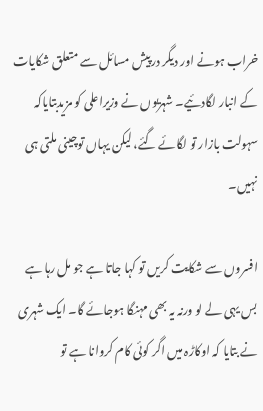خراب ہونے اور دیگر درپیش مسائل سے متعلق شکایات کے انبار لگادئیے۔ شہریوں نے وزیراعلی کو مزیدبتایاکہ سہولت بازار تو لگائے گئے، لیکن یہاں توچینی ملتی ہی نہیں۔

افسروں سے شکایت کریں تو کہا جاتا ہے جو مل رہا ہے بس یہی لے لو ورنہ یہ بھی مہنگا ہوجائے گا۔ ایک شہری نے بتایا کہ اوکاڑہ میں اگر کوئی کام کروانا ہے تو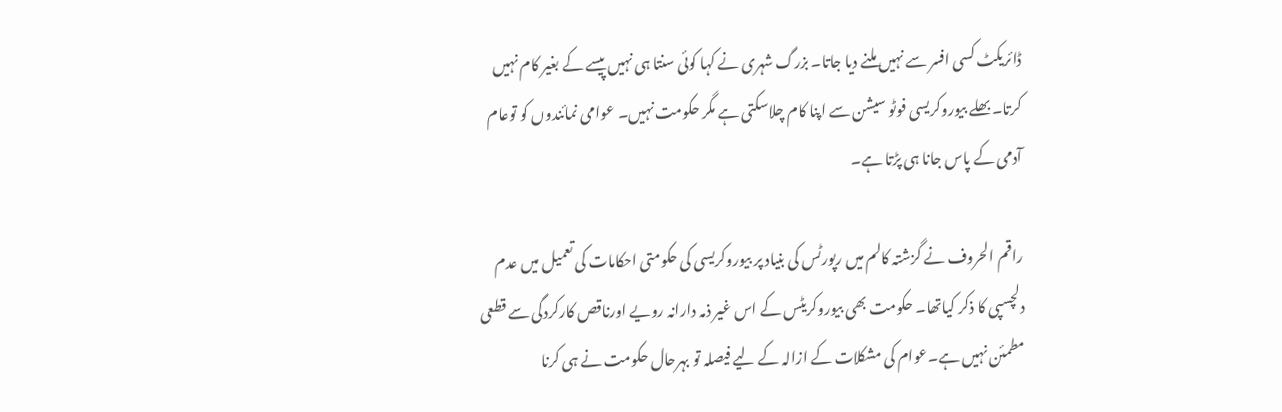ڈائریکٹ کسی افسر سے نہیں ملنے دیا جاتا۔ بزرگ شہری نے کہا کوئی سنتا ہی نہیں پیسے کے بغیر کام نہیں کرتا۔بھلے بیوروکریسی فوٹو سیشن سے اپنا کام چلاسکتی ہے مگر حکومت نہیں۔ عوامی نمائندوں کو توعام آدمی کے پاس جانا ہی پڑتا ہے۔

راقم الحروف نے گزشتہ کالم میں رپورٹس کی بنیاد پر بیوروکریسی کی حکومتی احکامات کی تعمیل میں عدم دلچسپی کا ذکر کیاتھا۔ حکومت بھی بیوروکریٹس کے اس غیر ذمہ دارانہ رویے اورناقص کارکردگی سے قطعی مطمئن نہیں ہے۔عوام کی مشکلات کے ازالہ کے لیے فیصلہ تو بہرحال حکومت نے ہی کرنا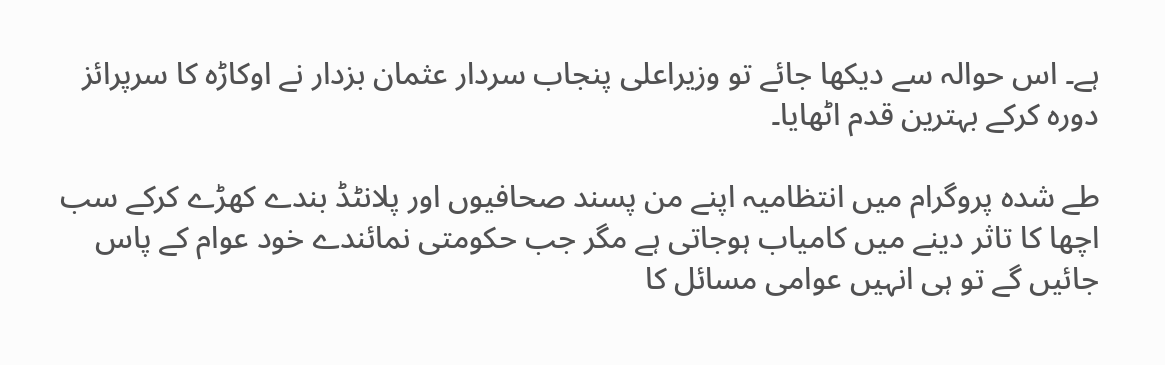ہے۔ اس حوالہ سے دیکھا جائے تو وزیراعلی پنجاب سردار عثمان بزدار نے اوکاڑہ کا سرپرائز دورہ کرکے بہترین قدم اٹھایا۔

طے شدہ پروگرام میں انتظامیہ اپنے من پسند صحافیوں اور پلانٹڈ بندے کھڑے کرکے سب اچھا کا تاثر دینے میں کامیاب ہوجاتی ہے مگر جب حکومتی نمائندے خود عوام کے پاس جائیں گے تو ہی انہیں عوامی مسائل کا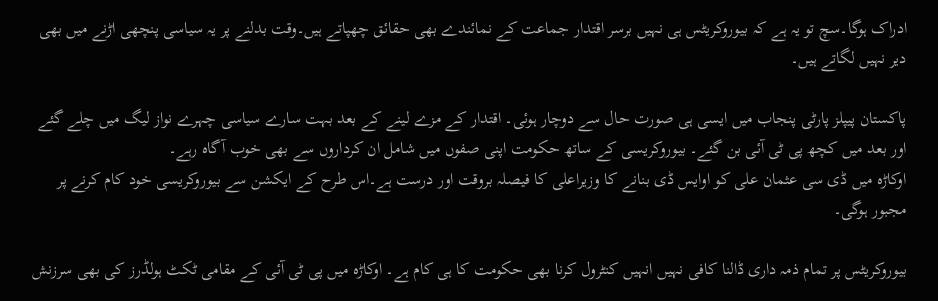ادراک ہوگا۔سچ تو یہ ہے کہ بیوروکریٹس ہی نہیں برسر اقتدار جماعت کے نمائندے بھی حقائق چھپاتے ہیں۔وقت بدلنے پر یہ سیاسی پنچھی اڑنے میں بھی دیر نہیں لگاتے ہیں۔

پاکستان پیپلز پارٹی پنجاب میں ایسی ہی صورت حال سے دوچار ہوئی۔ اقتدار کے مزے لینے کے بعد بہت سارے سیاسی چہرے نواز لیگ میں چلے گئے اور بعد میں کچھ پی ٹی آئی بن گئے۔ بیوروکریسی کے ساتھ حکومت اپنی صفوں میں شامل ان کرداروں سے بھی خوب آگاہ رہے۔
اوکاڑہ میں ڈی سی عثمان علی کو اوایس ڈی بنانے کا وزیراعلی کا فیصلہ بروقت اور درست ہے۔اس طرح کے ایکشن سے بیوروکریسی خود کام کرنے پر مجبور ہوگی۔

بیوروکریٹس پر تمام ذمہ داری ڈالنا کافی نہیں انہیں کنٹرول کرنا بھی حکومت کا ہی کام ہے۔ اوکاڑہ میں پی ٹی آئی کے مقامی ٹکٹ ہولڈرز کی بھی سرزنش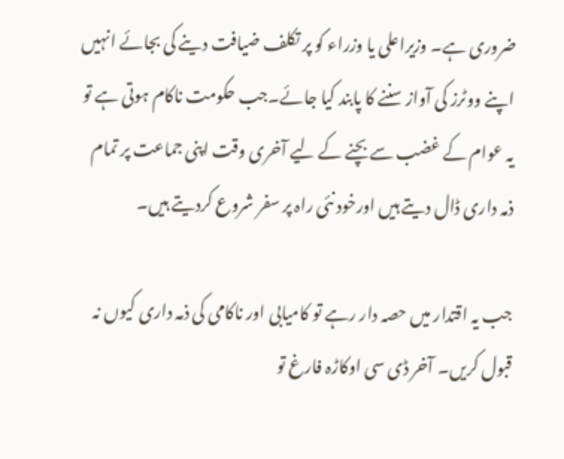ضروری ہے۔ وزیراعلی یا وزراء کو پر تکلف ضیافت دینے کی بجائے انہیں اپنے ووٹرز کی آواز سننے کا پابند کیا جائے۔جب حکومت ناکام ہوتی ہے تو یہ عوام کے غضب سے بچنے کے لیے آخری وقت اپنی جماعت پر تمام ذمہ داری ڈال دیتے ہیں اورخود نئی راہ پر سفر شروع کردیتے ہیں۔

جب یہ اقتدار میں حصہ دار رہے تو کامیابی اور ناکامی کی ذمہ داری کیوں نہ قبول کریں۔ آخر ڈی سی اوکاڑہ فارغ تو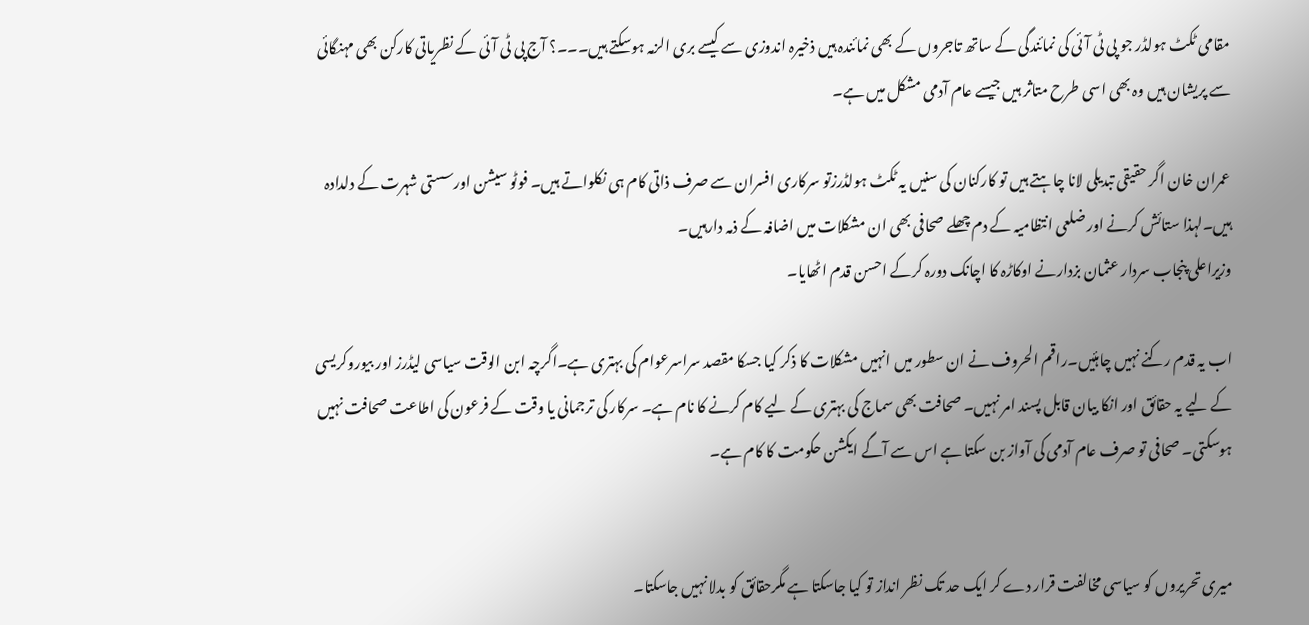مقامی ٹکٹ ہولڈر جو پی ٹی آئی کی نمائندگی کے ساتھ تاجروں کے بھی نمائندہ ہیں ذخیرہ اندوزی سے کیسے بری الزمہ ہوسکتے ہیں۔۔۔؟ آج پی ٹی آئی کے نظریاتی کارکن بھی مہنگائی سے پریشان ہیں وہ بھی اسی طرح متاثر ہیں جیسے عام آدمی مشکل میں ہے۔

عمران خان اگر حقیقی تبدیلی لانا چاہتے ہیں تو کارکنان کی سنیں یہ ٹکٹ ہولڈرزتو سرکاری افسران سے صرف ذاتی کام ہی نکلواتے ہیں۔ فوٹو سیشن اورسستی شہرت کے دلدادہ ہیں۔لہذا ستائش کرنے اور ضلعی انتظامیہ کے دم چھلے صحافی بھی ان مشکلات میں اضافہ کے ذمہ دارہیں۔
وزیراعلی پنجاب سردار عثمان بزدارنے اوکاڑہ کا اچانک دورہ کرکے احسن قدم اٹھایا۔

اب یہ قدم رکنے نہیں چاہئیں۔راقم الحروف نے ان سطور میں انہیں مشکلات کا ذکر کیا جسکا مقصد سراسرعوام کی بہتری ہے۔اگرچہ ابن الوقت سیاسی لیڈرز اور بیوروکریسی کے لیے یہ حقائق اور انکا بیان قابل پسند امر نہیں۔ صحافت بھی سماج کی بہتری کے لیے کام کرنے کا نام ہے۔ سرکار کی ترجمانی یا وقت کے فرعون کی اطاعت صحافت نہیں ہوسکتی۔ صحافی تو صرف عام آدمی کی آواز بن سکتا ہے اس سے آگے ایکشن حکومت کا کام ہے۔


میری تحریروں کو سیاسی مخالفت قرار دے کر ایک حد تک نظر انداز تو کیا جاسکتا ہے مگرحقائق کو بدلا نہیں جاسکتا۔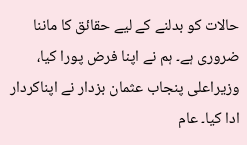حالات کو بدلنے کے لیے حقائق کا ماننا ضروری ہے۔ ہم نے اپنا فرض پورا کیا، وزیراعلی پنجاب عثمان بزدار نے اپناکردار ادا کیا۔ عام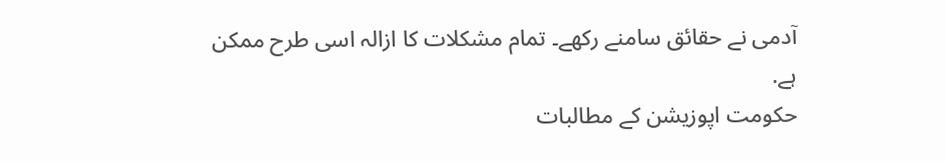آدمی نے حقائق سامنے رکھے۔ تمام مشکلات کا ازالہ اسی طرح ممکن ہے.
حکومت اپوزیشن کے مطالبات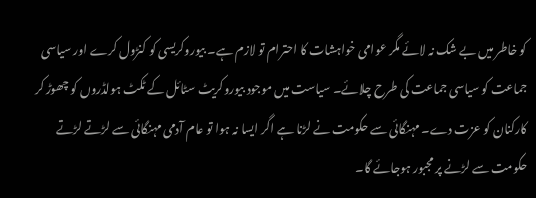کو خاطر میں بے شک نہ لائے مگر عوامی خواہشات کا احترام تو لازم ہے۔ بیوروکریسی کو کنڑول کرے اور سیاسی جماعت کو سیاسی جماعت کی طرح چلائے۔ سیاست میں موجود بیوروکریٹ سٹائل کے ٹکٹ ہولڈروں کو چھوڑ کر کارکنان کو عزت دے۔ مہنگائی سے حکومت نے لڑنا ہے اگر ایسا نہ ہوا تو عام آدمی مہنگائی سے لڑتے لڑتے حکومت سے لڑنے پر مجبور ہوجائے گا۔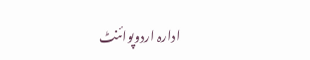ادارہ اردوپوائنٹ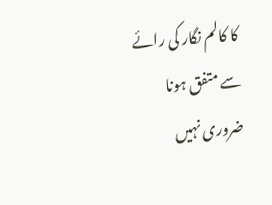کا کالم نگار کی رائے سے متفق ہونا ضروری نہیں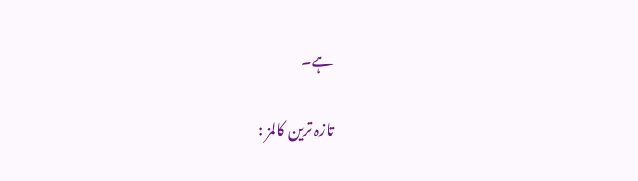ہے۔

تازہ ترین کالمز :